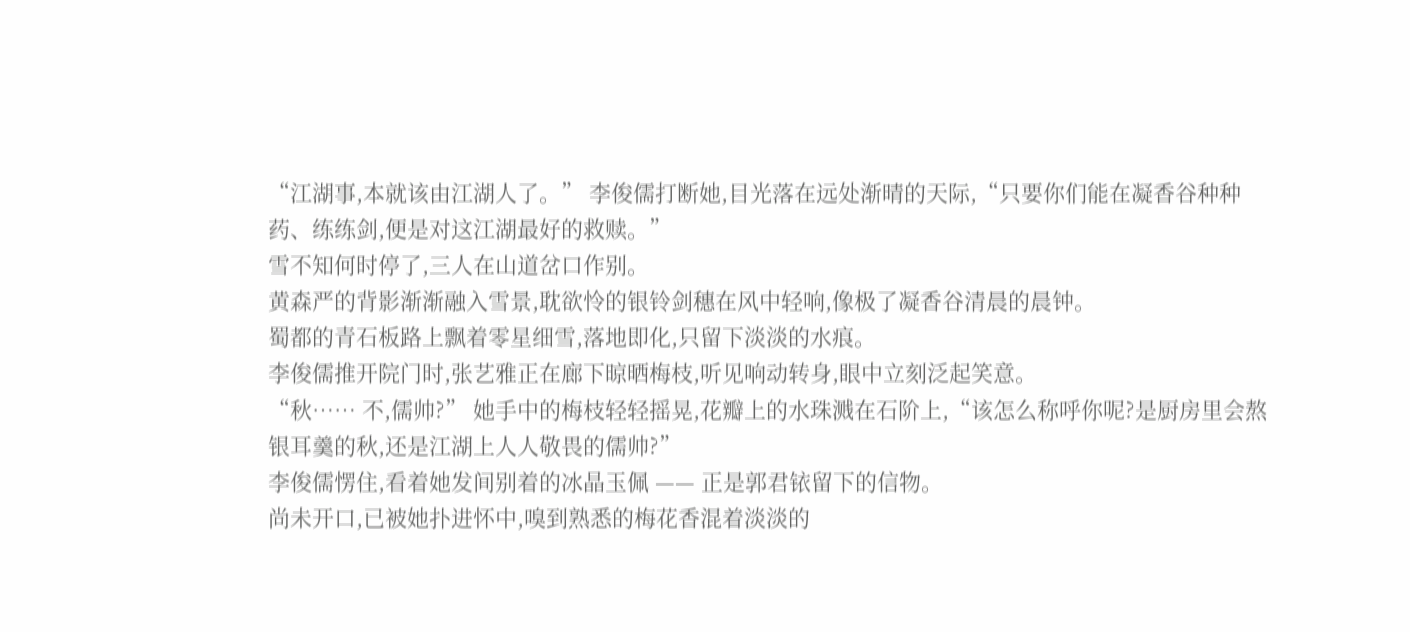“江湖事,本就该由江湖人了。” 李俊儒打断她,目光落在远处渐晴的天际,“只要你们能在凝香谷种种药、练练剑,便是对这江湖最好的救赎。”
雪不知何时停了,三人在山道岔口作别。
黄森严的背影渐渐融入雪景,耽欲怜的银铃剑穗在风中轻响,像极了凝香谷清晨的晨钟。
蜀都的青石板路上飘着零星细雪,落地即化,只留下淡淡的水痕。
李俊儒推开院门时,张艺雅正在廊下晾晒梅枝,听见响动转身,眼中立刻泛起笑意。
“秋…… 不,儒帅?” 她手中的梅枝轻轻摇晃,花瓣上的水珠溅在石阶上,“该怎么称呼你呢?是厨房里会熬银耳羹的秋,还是江湖上人人敬畏的儒帅?”
李俊儒愣住,看着她发间别着的冰晶玉佩 —— 正是郭君铱留下的信物。
尚未开口,已被她扑进怀中,嗅到熟悉的梅花香混着淡淡的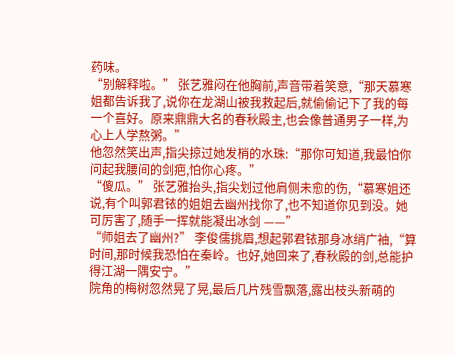药味。
“别解释啦。” 张艺雅闷在他胸前,声音带着笑意,“那天慕寒姐都告诉我了,说你在龙湖山被我救起后,就偷偷记下了我的每一个喜好。原来鼎鼎大名的春秋殿主,也会像普通男子一样,为心上人学熬粥。”
他忽然笑出声,指尖掠过她发梢的水珠:“那你可知道,我最怕你问起我腰间的剑疤,怕你心疼。”
“傻瓜。” 张艺雅抬头,指尖划过他肩侧未愈的伤,“慕寒姐还说,有个叫郭君铱的姐姐去幽州找你了,也不知道你见到没。她可厉害了,随手一挥就能凝出冰剑 ——”
“师姐去了幽州?” 李俊儒挑眉,想起郭君铱那身冰绡广袖,“算时间,那时候我恐怕在秦岭。也好,她回来了,春秋殿的剑,总能护得江湖一隅安宁。”
院角的梅树忽然晃了晃,最后几片残雪飘落,露出枝头新萌的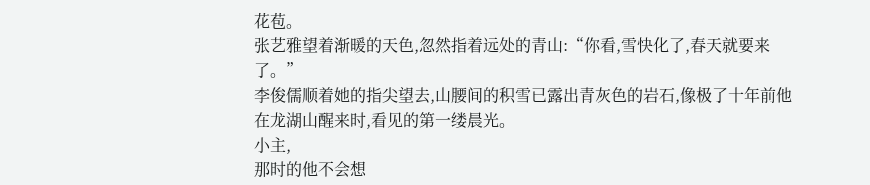花苞。
张艺雅望着渐暖的天色,忽然指着远处的青山:“你看,雪快化了,春天就要来了。”
李俊儒顺着她的指尖望去,山腰间的积雪已露出青灰色的岩石,像极了十年前他在龙湖山醒来时,看见的第一缕晨光。
小主,
那时的他不会想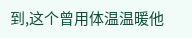到,这个曾用体温温暖他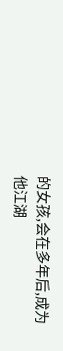的女孩,会在多年后,成为他江湖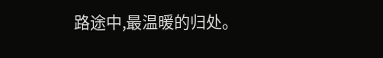路途中,最温暖的归处。